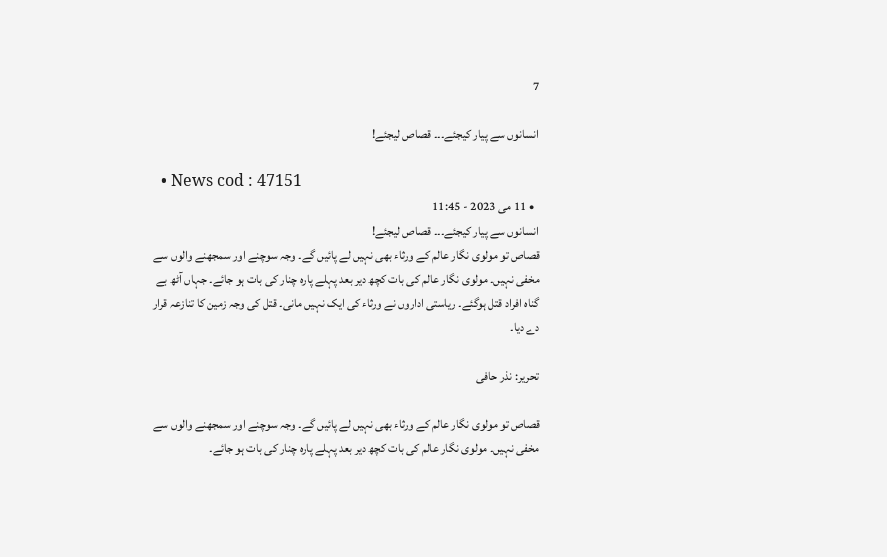7

انسانوں سے پیار کیجئے۔۔۔ قصاص لیجئے!

  • News cod : 47151
  • 11 می 2023 - 11:45
انسانوں سے پیار کیجئے۔۔۔ قصاص لیجئے!
قصاص تو مولوی نگار عالم کے ورثاء بھی نہیں لے پائیں گے۔ وجہ سوچنے اور سمجھنے والوں سے مخفی نہیں۔ مولوی نگار عالم کی بات کچھ دیر بعد پہلے پارہ چنار کی بات ہو جائے۔ جہاں آٹھ بے گناہ افراد قتل ہوگئے۔ ریاستی اداروں نے ورثاء کی ایک نہیں مانی۔ قتل کی وجہ زمین کا تنازعہ قرار دے دیا۔

تحریر: نذر حافی

قصاص تو مولوی نگار عالم کے ورثاء بھی نہیں لے پائیں گے۔ وجہ سوچنے اور سمجھنے والوں سے مخفی نہیں۔ مولوی نگار عالم کی بات کچھ دیر بعد پہلے پارہ چنار کی بات ہو جائے۔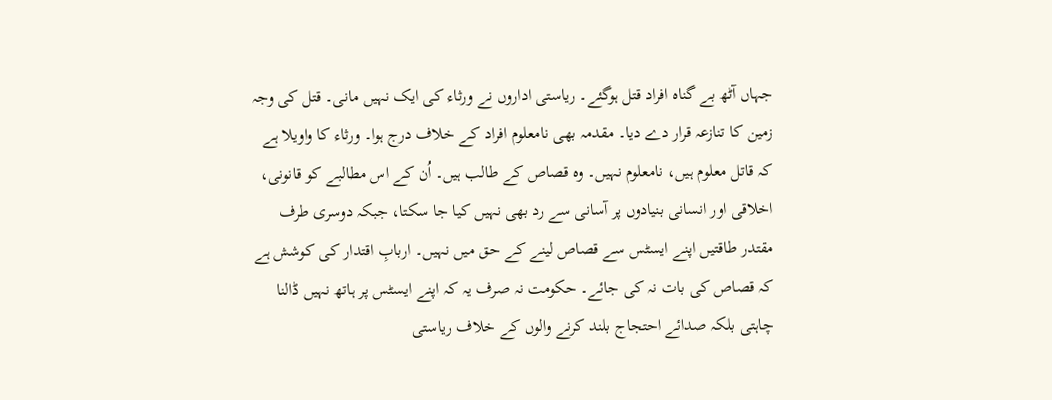جہاں آٹھ بے گناہ افراد قتل ہوگئے۔ ریاستی اداروں نے ورثاء کی ایک نہیں مانی۔ قتل کی وجہ زمین کا تنازعہ قرار دے دیا۔ مقدمہ بھی نامعلوم افراد کے خلاف درج ہوا۔ ورثاء کا واویلا ہے کہ قاتل معلوم ہیں، نامعلوم نہیں۔ وہ قصاص کے طالب ہیں۔ اُن کے اس مطالبے کو قانونی، اخلاقی اور انسانی بنیادوں پر آسانی سے رد بھی نہیں کیا جا سکتا، جبکہ دوسری طرف مقتدر طاقتیں اپنے ایسٹس سے قصاص لینے کے حق میں نہیں۔ اربابِ اقتدار کی کوشش ہے کہ قصاص کی بات نہ کی جائے۔ حکومت نہ صرف یہ کہ اپنے ایسٹس پر ہاتھ نہیں ڈالنا چاہتی بلکہ صدائے احتجاج بلند کرنے والوں کے خلاف ریاستی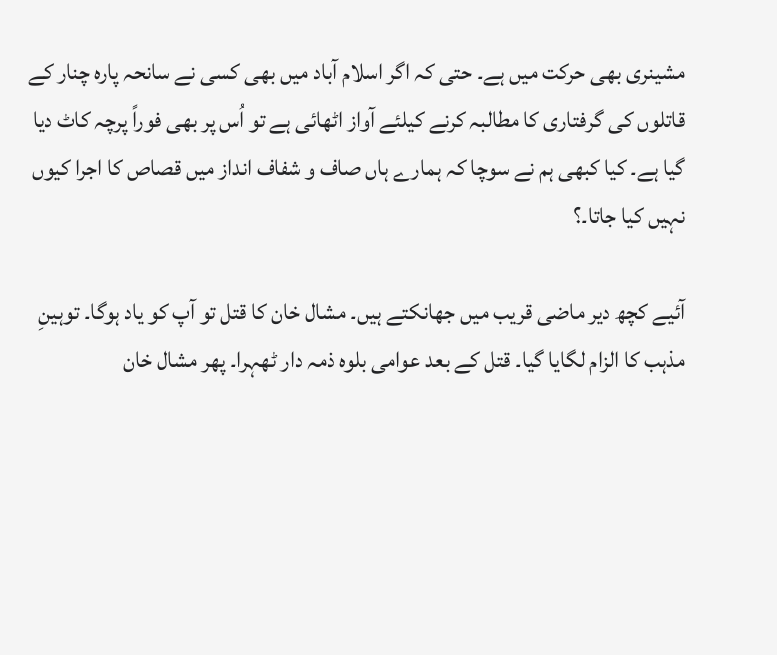مشینری بھی حرکت میں ہے۔ حتی کہ اگر اسلام آباد میں بھی کسی نے سانحہ پارہ چنار کے قاتلوں کی گرفتاری کا مطالبہ کرنے کیلئے آواز اٹھائی ہے تو اُس پر بھی فوراً پرچہ کاٹ دیا گیا ہے۔ کیا کبھی ہم نے سوچا کہ ہمارے ہاں صاف و شفاف انداز میں قصاص کا اجرا کیوں نہیں کیا جاتا۔؟

آئیے کچھ دیر ماضی قریب میں جھانکتے ہیں۔ مشال خان کا قتل تو آپ کو یاد ہوگا۔ توہینِ مذہب کا الزام لگایا گیا۔ قتل کے بعد عوامی بلوہ ذمہ دار ٹھہرا۔ پھر مشال خان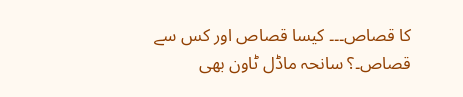کا قصاص۔۔۔ کیسا قصاص اور کس سے قصاص۔؟ سانحہ ماڈل ٹاون بھی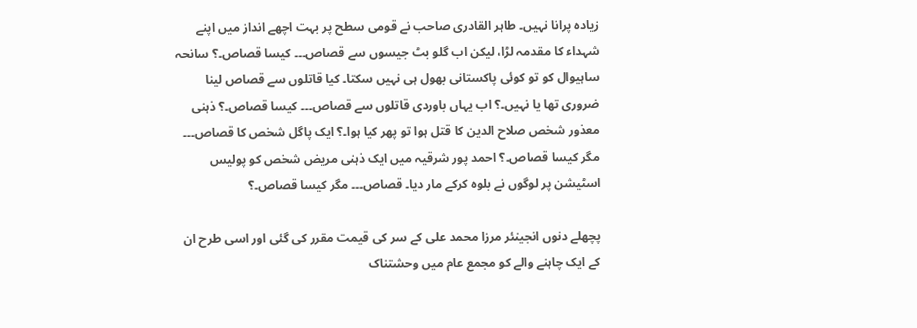زیادہ پرانا نہیں۔ طاہر القادری صاحب نے قومی سطح پر بہت اچھے انداز میں اپنے شہداء کا مقدمہ لڑا، لیکن اب گلو بٹ جیسوں سے قصاص۔۔۔ کیسا قصاص۔؟ سانحہ ساہیوال کو تو کوئی پاکستانی بھول ہی نہیں سکتا۔ کیا قاتلوں سے قصاص لینا ضروری تھا یا نہیں۔؟ اب یہاں باوردی قاتلوں سے قصاص۔۔۔ کیسا قصاص۔؟ ذہنی معذور شخص صلاح الدین کا قتل ہوا تو پھر کیا ہوا۔؟ ایک پاگل شخص کا قصاص۔۔۔ مگر کیسا قصاص۔؟ احمد پور شرقیہ میں ایک ذہنی مریض شخص کو پولیس اسٹیشن پر لوگوں نے بلوہ کرکے مار دیا۔ قصاص۔۔۔ مگر کیسا قصاص۔؟

پچھلے دنوں انجینئر مرزا محمد علی کے سر کی قیمت مقرر کی گئی اور اسی طرح ان کے ایک چاہنے والے کو مجمع عام میں وحشتناک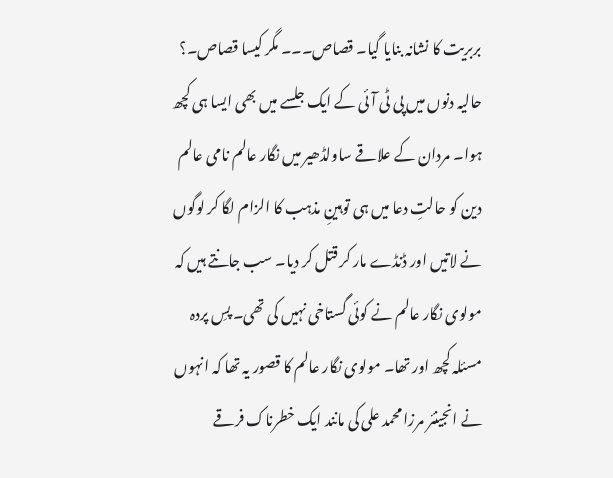بربریت کا نشانہ بنایا گیا۔ قصاص۔۔۔ مگر کیسا قصاص۔؟ حالیہ دنوں میں پی ٹی آئی کے ایک جلسے میں بھی ایسا ہی کچھ ہوا۔ مردان کے علاقے ساولڈھیر میں نگار عالم نامی عالم دین کو حالتِ دعا میں ہی توہینِ مذہب کا الزام لگا کر لوگوں نے لاتیں اور ڈنڈے مار کر قتل کر دیا۔ سب جانتے ہیں کہ مولوی نگار عالم نے کوئی گستاخی نہیں کی تھی۔ پسِ پردہ مسئلہ کچھ اور تھا۔ مولوی نگار عالم کا قصور یہ تھا کہ انہوں نے انجینئر مرزا محمد علی کی مانند ایک خطرناک فرقے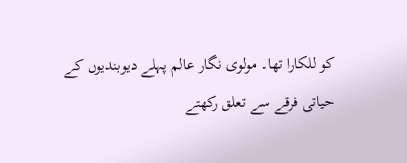کو للکارا تھا۔ مولوی نگار عالم پہلے دیوبندیوں کے حیاتی فرقے سے تعلق رکھتے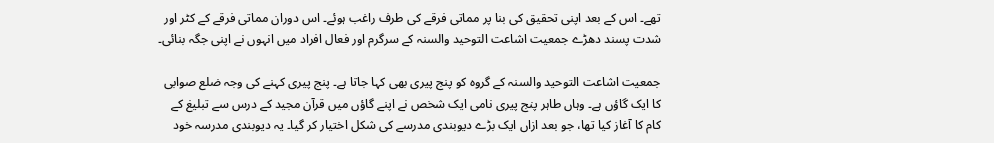تھے۔ اس کے بعد اپنی تحقیق کی بنا پر مماتی فرقے کی طرف راغب ہوئے۔ اس دوران مماتی فرقے کے کٹر اور شدت پسند دھڑے جمعیت اشاعت التوحید والسنہ کے سرگرم اور فعال افراد میں انہوں نے اپنی جگہ بنائی۔

جمعیت اشاعت التوحید والسنہ کے گروہ کو پنج پیری بھی کہا جاتا ہے۔ پنج پیری کہنے کی وجہ ضلع صوابی کا ایک گاؤں ہے۔ وہاں طاہر پنج پیری نامی ایک شخص نے اپنے گاؤں میں قرآن مجید کے درس سے تبلیغ کے کام کا آغاز کیا تھا، جو بعد ازاں ایک بڑے دیوبندی مدرسے کی شکل اختیار کر گیا۔ یہ دیوبندی مدرسہ خود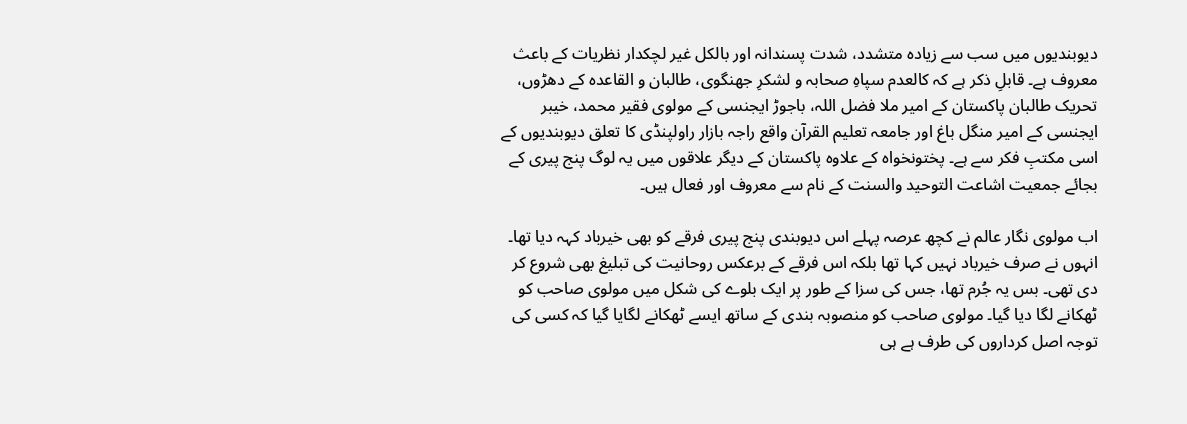دیوبندیوں میں سب سے زیادہ متشدد، شدت پسندانہ اور بالکل غیر لچکدار نظریات کے باعث معروف ہے۔ قابلِ ذکر ہے کہ کالعدم سپاہِ صحابہ و لشکرِ جھنگوی، طالبان و القاعدہ کے دھڑوں، تحریک طالبان پاکستان کے امیر ملا فضل اللہ، باجوڑ ایجنسی کے مولوی فقیر محمد، خیبر ایجنسی کے امیر منگل باغ اور جامعہ تعلیم القرآن واقع راجہ بازار راولپنڈی کا تعلق دیوبندیوں کے اسی مکتبِ فکر سے ہے۔ پختونخواہ کے علاوہ پاکستان کے دیگر علاقوں میں یہ لوگ پنج پیری کے بجائے جمعیت اشاعت التوحيد والسنت کے نام سے معروف اور فعال ہیں۔

اب مولوی نگار عالم نے کچھ عرصہ پہلے اس دیوبندی پنج پیری فرقے کو بھی خیرباد کہہ دیا تھا۔ انہوں نے صرف خیرباد نہیں کہا تھا بلکہ اس فرقے کے برعکس روحانیت کی تبلیغ بھی شروع کر دی تھی۔ بس یہ جُرم تھا، جس کی سزا کے طور پر ایک بلوے کی شکل میں مولوی صاحب کو ٹھکانے لگا دیا گیا۔ مولوی صاحب کو منصوبہ بندی کے ساتھ ایسے ٹھکانے لگایا گیا کہ کسی کی توجہ اصل کرداروں کی طرف ہے ہی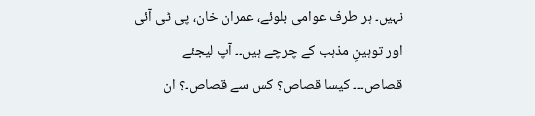نہیں۔ ہر طرف عوامی بلوئے، عمران خان، پی ٹی آئی اور توہینِ مذہب کے چرچے ہیں۔۔ آپ لیجئے قصاص۔۔۔ کیسا قصاص؟ کس سے قصاص۔؟ ان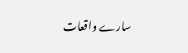سارے واقعات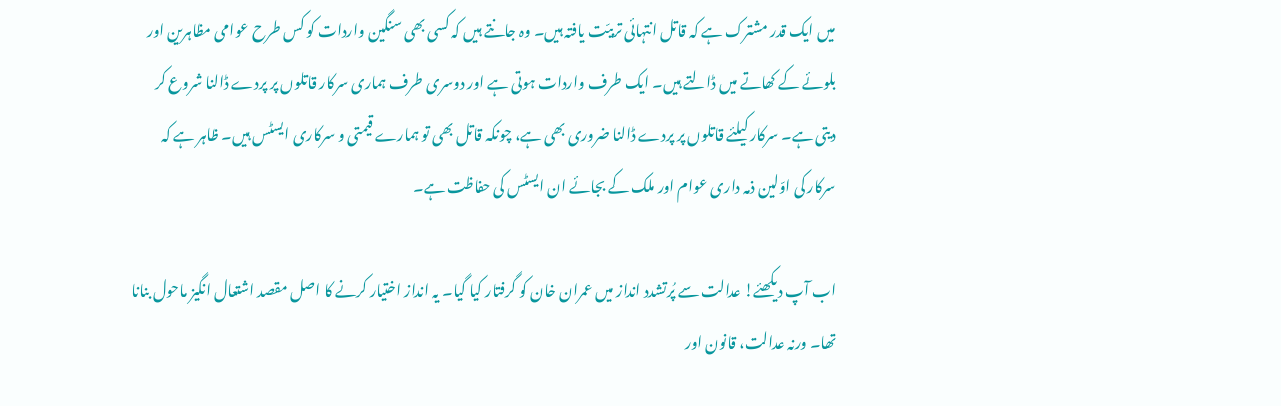میں ایک قدر مشترک ہے کہ قاتل انتہائی تربیّت یافتہ ہیں۔ وہ جانتے ہیں کہ کسی بھی سنگین واردات کو کس طرح عوامی مظاہرین اور بلوئے کے کھاتے میں ڈالتے ہیں۔ ایک طرف واردات ہوتی ہے اور دوسری طرف ہماری سرکار قاتلوں پر پردے ڈالنا شروع کر دیتی ہے۔ سرکار کیلئے قاتلوں پر پردے ڈالنا ضروری بھی ہے، چونکہ قاتل بھی تو ہمارے قیمتی و سرکاری ایسٹس ہیں۔ ظاہر ہے کہ سرکار کی اوّلین ذمہ داری عوام اور ملک کے بجائے ان ایسٹس کی حفاظت ہے۔

اب آپ دیکھئے! عدالت سے پُرتشدد انداز میں عمران خان کو گرفتار کیا گیا۔ یہ انداز اختیار کرنے کا اصل مقصد اشتعال انگیز ماحول بنانا تھا۔ ورنہ عدالت، قانون اور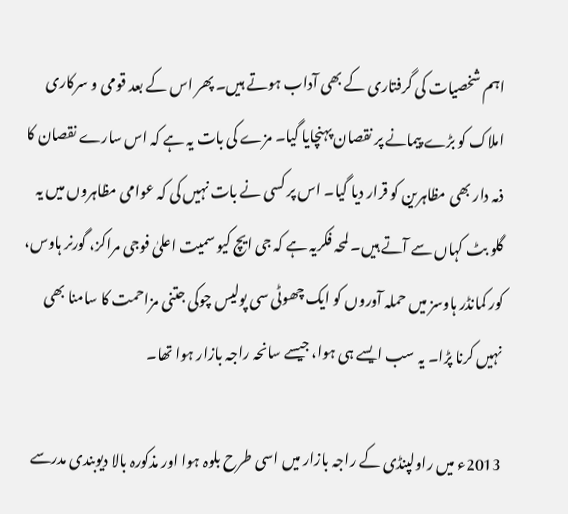اہم شخصیات کی گرفتاری کے بھی آداب ہوتے ہیں۔ پھر اس کے بعد قومی و سرکاری املاک کو بڑے پیمانے پر نقصان پہنچایا گیا۔ مزے کی بات یہ ہے کہ اس سارے نقصان کا ذمہ دار بھی مظاہرین کو قرار دیا گیا۔ اس پر کسی نے بات نہیں کی کہ عوامی مظاہروں میں یہ گلو بٹ کہاں سے آتے ہیں۔ لمحہ فکریہ ہے کہ جی ایچ کیو سمیت اعلیٰ فوجی مراکز، گورنر ہاوس، کور کمانڈر ہاوسز میں حملہ آوروں کو ایک چھوٹی سی پولیس چوکی جتنی مزاحمت کا سامنا بھی نہیں کرنا پڑا۔ یہ سب ایسے ہی ہوا، جیسے سانحہ راجہ بازار ہوا تھا۔

2013ء میں راولپنڈی کے راجہ بازار میں اسی طرح بلوہ ہوا اور مذکورہ بالا دیوبندی مدرسے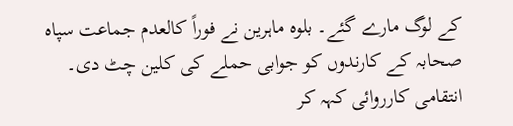کے لوگ مارے گئے۔ بلوہ ماہرین نے فوراً کالعدم جماعت سپاہ صحابہ کے کارندوں کو جوابی حملے کی کلین چٹ دی۔ انتقامی کارروائی کہہ کر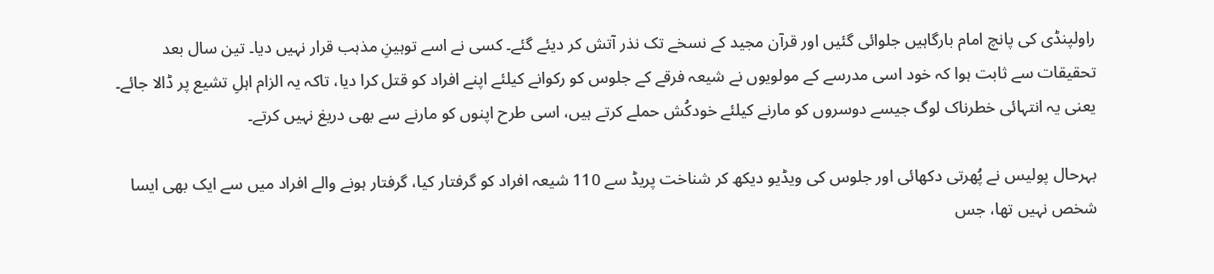راولپنڈی کی پانچ امام بارگاہیں جلوائی گئیں اور قرآن مجید کے نسخے تک نذر آتش کر دیئے گئے۔ کسی نے اسے توہینِ مذہب قرار نہیں دیا۔ تین سال بعد تحقیقات سے ثابت ہوا کہ خود اسی مدرسے کے مولویوں نے شیعہ فرقے کے جلوس کو رکوانے کیلئے اپنے افراد کو قتل کرا دیا، تاکہ یہ الزام اہلِ تشیع پر ڈالا جائے۔ یعنی یہ انتہائی خطرناک لوگ جیسے دوسروں کو مارنے کیلئے خودکُش حملے کرتے ہیں، اسی طرح اپنوں کو مارنے سے بھی دریغ نہیں کرتے۔

بہرحال پولیس نے پُھرتی دکھائی اور جلوس کی ویڈیو دیکھ کر شناخت پریڈ سے 110 شیعہ افراد کو گرفتار کیا، گرفتار ہونے والے افراد میں سے ایک بھی ایسا شخص نہیں تھا، جس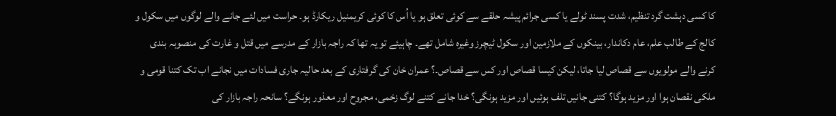کا کسی دہشت گرد تنظیم، شدت پسند ٹولے یا کسی جرائم پیشہ حلقے سے کوئی تعلق ہو یا اُس کا کوئی کریمنیل ریکارڈ ہو۔ حراست میں لئے جانے والے لوگوں میں سکول و کالج کے طالب علم، عام دکاندار، بینکوں کے ملازمین اور سکول ٹیچرز وغیرہ شامل تھے۔ چاہیئے تو یہ تھا کہ راجہ بازار کے مدرسے میں قتل و غارت کی منصوبہ بندی کرنے والے مولویوں سے قصاص لیا جاتا، لیکن کیسا قصاص اور کس سے قصاص۔؟ عمران خان کی گرفتاری کے بعد حالیہ جاری فسادات میں نجانے اب تک کتنا قومی و ملکی نقصان ہوا اور مزید ہوگا؟ کتنی جانیں تلف ہوئیں اور مزید ہونگی؟ خدا جانے کتنے لوگ زخمی، مجروح اور معذور ہونگے؟ سانحہ راجہ بازار کی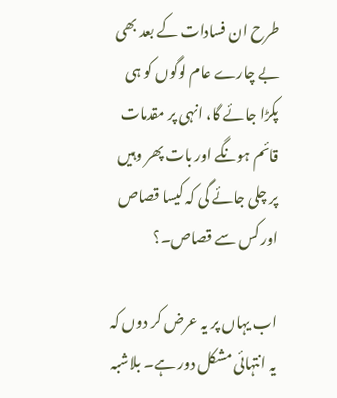طرح ان فسادات کے بعد بھی بے چارے عام لوگوں کو ہی پکڑا جائے گا، انہی پر مقدمات قائم ہونگے اور بات پھر وہیں پر چلی جائے گی کہ کیسا قصاص اور کس سے قصاص۔؟

اب یہاں پر یہ عرض کر دوں کہ یہ انتہائی مشکل دور ہے۔ بلاشبہ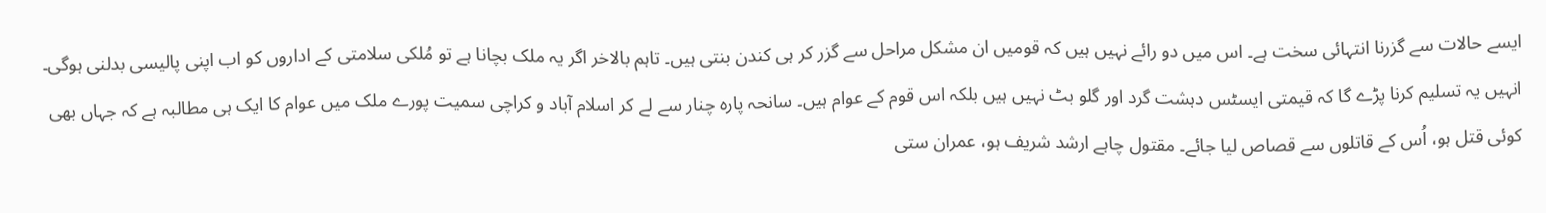ایسے حالات سے گزرنا انتہائی سخت ہے۔ اس میں دو رائے نہیں ہیں کہ قومیں ان مشکل مراحل سے گزر کر ہی کندن بنتی ہیں۔ تاہم بالاخر اگر یہ ملک بچانا ہے تو مُلکی سلامتی کے اداروں کو اب اپنی پالیسی بدلنی ہوگی۔ انہیں یہ تسلیم کرنا پڑے گا کہ قیمتی ایسٹس دہشت گرد اور گلو بٹ نہیں ہیں بلکہ اس قوم کے عوام ہیں۔ سانحہ پارہ چنار سے لے کر اسلام آباد و کراچی سمیت پورے ملک میں عوام کا ایک ہی مطالبہ ہے کہ جہاں بھی کوئی قتل ہو، اُس کے قاتلوں سے قصاص لیا جائے۔ مقتول چاہے ارشد شریف ہو، عمران ستی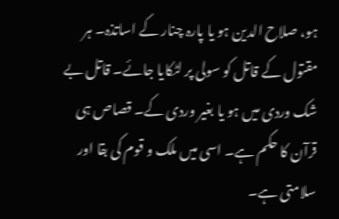ہو، صلاح الدین ہو یا پارہ چنار کے اساتذہ۔ ہر مقتول کے قاتل کو سولی پر لٹکایا جائے۔ قاتل بے شک وردی میں ہو یا بغیر وردی کے۔ قصاص ہی قرآن کا حکم ہے۔ اسی میں ملک و قوم کی بقا اور سلامتی ہے۔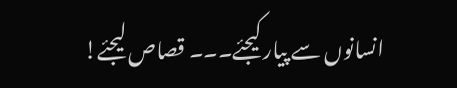انسانوں سے پیار کیجئے۔۔۔ قصاص لیجئے!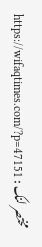مختصر لنک : https://wifaqtimes.com/?p=47151